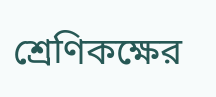শ্রেণিকক্ষের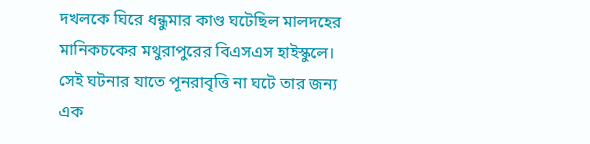দখলকে ঘিরে ধন্ধুমার কাণ্ড ঘটেছিল মালদহের মানিকচকের মথুরাপুরের বিএসএস হাইস্কুলে। সেই ঘটনার যাতে পূনরাবৃত্তি না ঘটে তার জন্য এক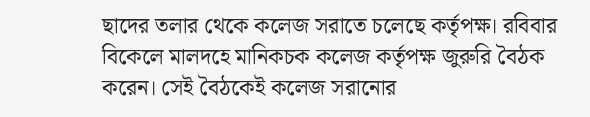ছাদের তলার থেকে কলেজ সরাতে চলেছে কর্তৃপক্ষ। রবিবার বিকেলে মালদহে মানিকচক কলেজ কর্তৃপক্ষ জুরুরি বৈঠক করেন। সেই বৈঠকেই কলেজ সরানোর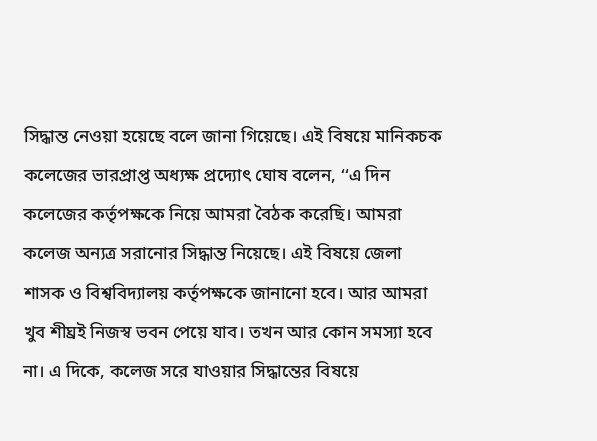সিদ্ধান্ত নেওয়া হয়েছে বলে জানা গিয়েছে। এই বিষয়ে মানিকচক কলেজের ভারপ্রাপ্ত অধ্যক্ষ প্রদ্যোৎ ঘোষ বলেন, ‘‘এ দিন কলেজের কর্তৃপক্ষকে নিয়ে আমরা বৈঠক করেছি। আমরা কলেজ অন্যত্র সরানোর সিদ্ধান্ত নিয়েছে। এই বিষয়ে জেলা শাসক ও বিশ্ববিদ্যালয় কর্তৃপক্ষকে জানানো হবে। আর আমরা খুব শীঘ্রই নিজস্ব ভবন পেয়ে যাব। তখন আর কোন সমস্যা হবে না। এ দিকে, কলেজ সরে যাওয়ার সিদ্ধান্তের বিষয়ে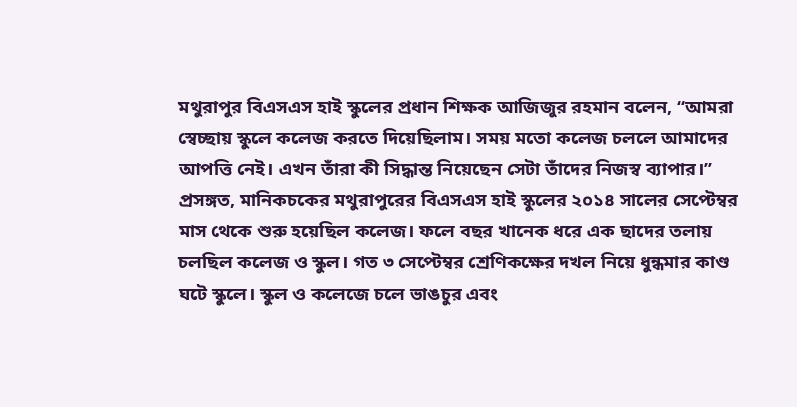মথুরাপুর বিএসএস হাই স্কুলের প্রধান শিক্ষক আজিজুর রহমান বলেন, ‘‘আমরা স্বেচ্ছায় স্কুলে কলেজ করতে দিয়েছিলাম। সময় মতো কলেজ চললে আমাদের আপত্তি নেই। এখন তাঁরা কী সিদ্ধান্ত নিয়েছেন সেটা তাঁদের নিজস্ব ব্যাপার।’’
প্রসঙ্গত, মানিকচকের মথুরাপুরের বিএসএস হাই স্কুলের ২০১৪ সালের সেপ্টেম্বর মাস থেকে শুরু হয়েছিল কলেজ। ফলে বছর খানেক ধরে এক ছাদের তলায় চলছিল কলেজ ও স্কুল। গত ৩ সেপ্টেম্বর শ্রেণিকক্ষের দখল নিয়ে ধুন্ধমার কাণ্ড ঘটে স্কুলে। স্কুল ও কলেজে চলে ভাঙচুর এবং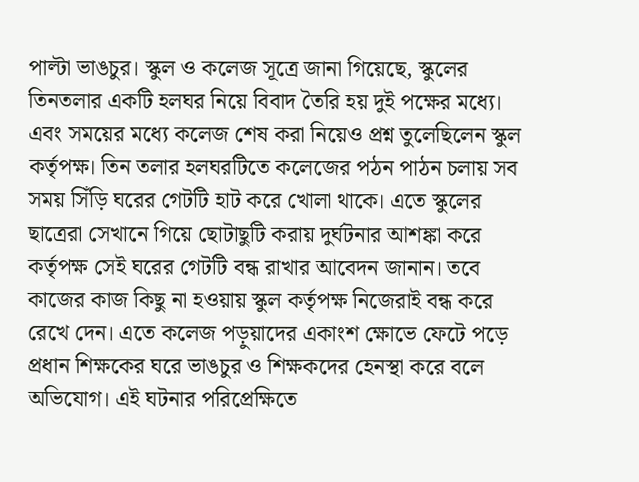পাল্টা ভাঙচুর। স্কুল ও কলেজ সূত্রে জানা গিয়েছে, স্কুলের তিনতলার একটি হলঘর নিয়ে বিবাদ তৈরি হয় দুই পক্ষের মধ্যে। এবং সময়ের মধ্যে কলেজ শেষ করা নিয়েও প্রশ্ন তুলেছিলেন স্কুল কর্তৃপক্ষ। তিন তলার হলঘরটিতে কলেজের পঠন পাঠন চলায় সব সময় সিঁড়ি ঘরের গেটটি হাট করে খোলা থাকে। এতে স্কুলের ছাত্রেরা সেখানে গিয়ে ছোটাছুটি করায় দুর্ঘটনার আশঙ্কা করে কর্তৃপক্ষ সেই ঘরের গেটটি বন্ধ রাখার আবেদন জানান। তবে কাজের কাজ কিছু না হওয়ায় স্কুল কর্তৃপক্ষ নিজেরাই বন্ধ করে রেখে দেন। এতে কলেজ পড়ুয়াদের একাংশ ক্ষোভে ফেটে পড়ে প্রধান শিক্ষকের ঘরে ভাঙচুর ও শিক্ষকদের হেনস্থা করে বলে অভিযোগ। এই ঘটনার পরিপ্রেক্ষিতে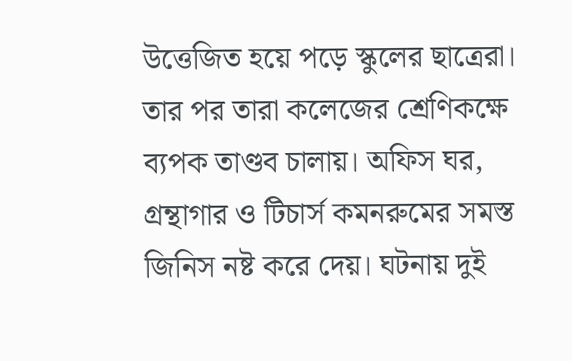উত্তেজিত হয়ে পড়ে স্কুলের ছাত্রেরা। তার পর তারা কলেজের শ্রেণিকক্ষে ব্যপক তাণ্ডব চালায়। অফিস ঘর, গ্রন্থাগার ও টিচার্স কমনরুমের সমস্ত জিনিস নষ্ট করে দেয়। ঘটনায় দুই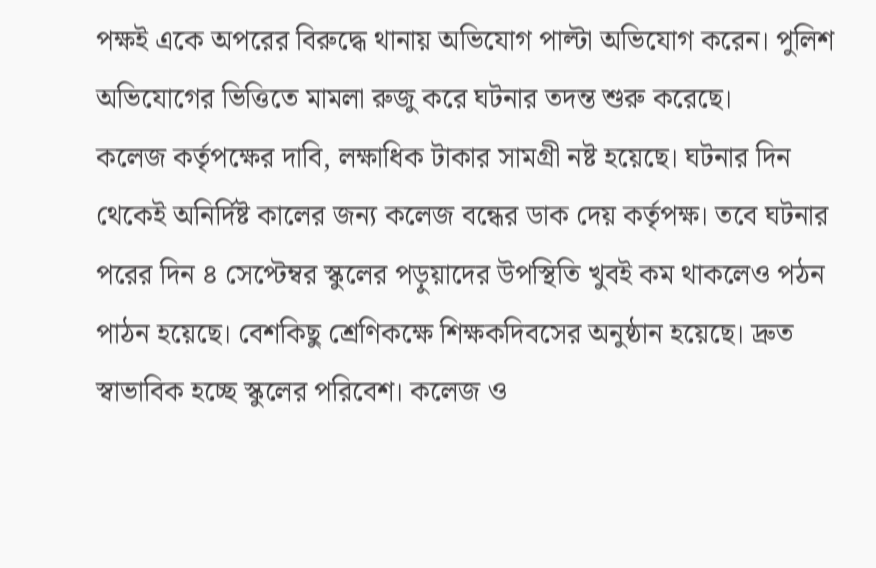পক্ষই একে অপরের বিরুদ্ধে থানায় অভিযোগ পাল্টা অভিযোগ করেন। পুলিশ অভিযোগের ভিত্তিতে মামলা রুজু করে ঘটনার তদন্ত শুরু করেছে।
কলেজ কর্তৃপক্ষের দাবি, লক্ষাধিক টাকার সামগ্রী নষ্ট হয়েছে। ঘটনার দিন থেকেই অনির্দিষ্ট কালের জন্য কলেজ বন্ধের ডাক দেয় কর্তৃপক্ষ। তবে ঘটনার পরের দিন ৪ সেপ্টেম্বর স্কুলের পড়ুয়াদের উপস্থিতি খুবই কম থাকলেও পঠন পাঠন হয়েছে। বেশকিছু শ্রেণিকক্ষে শিক্ষকদিবসের অনুষ্ঠান হয়েছে। দ্রুত স্বাভাবিক হচ্ছে স্কুলের পরিবেশ। কলেজ ও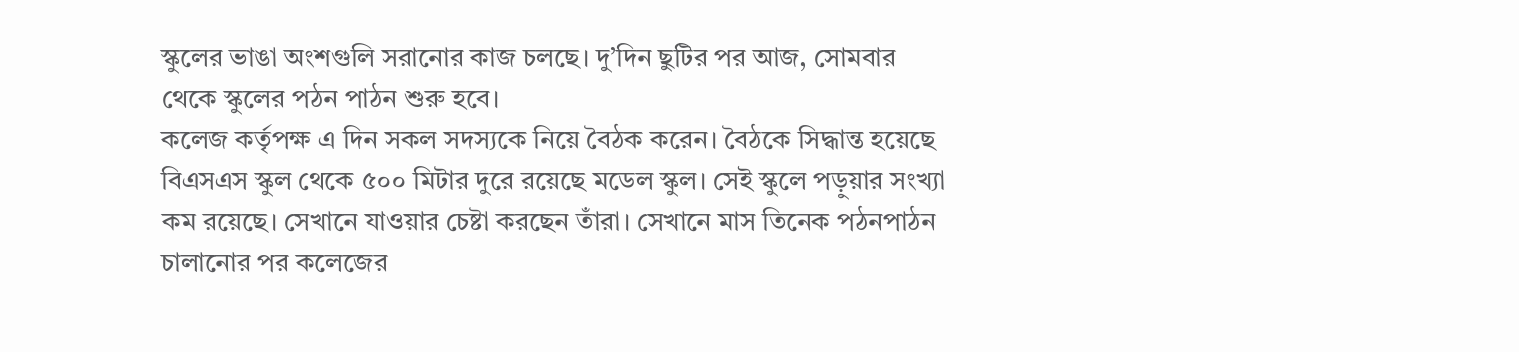স্কুলের ভাঙা অংশগুলি সরানোর কাজ চলছে। দু’দিন ছুটির পর আজ, সোমবার থেকে স্কুলের পঠন পাঠন শুরু হবে।
কলেজ কর্তৃপক্ষ এ দিন সকল সদস্যকে নিয়ে বৈঠক করেন। বৈঠকে সিদ্ধান্ত হয়েছে বিএসএস স্কুল থেকে ৫০০ মিটার দুরে রয়েছে মডেল স্কুল। সেই স্কুলে পড়ুয়ার সংখ্যা কম রয়েছে। সেখানে যাওয়ার চেষ্টা করছেন তাঁরা। সেখানে মাস তিনেক পঠনপাঠন চালানোর পর কলেজের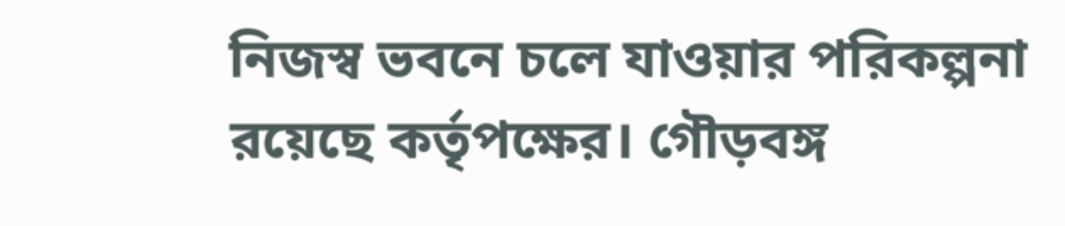নিজস্ব ভবনে চলে যাওয়ার পরিকল্পনা রয়েছে কর্তৃপক্ষের। গৌড়বঙ্গ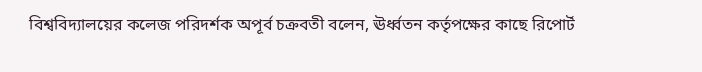বিশ্ববিদ্যালয়ের কলেজ পরিদর্শক অপূর্ব চক্রবতী বলেন, ঊর্ধ্বতন কর্তৃপক্ষের কাছে রিপোর্ট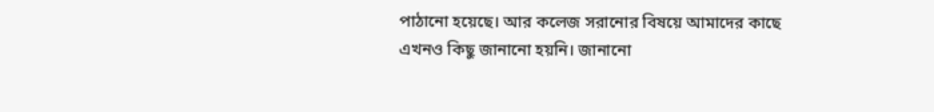পাঠানো হয়েছে। আর কলেজ সরানোর বিষয়ে আমাদের কাছে এখনও কিছু জানানো হয়নি। জানানো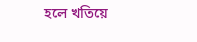হলে খতিয়ে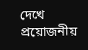দেখে প্রয়োজনীয়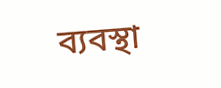ব্যবস্থা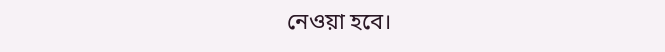নেওয়া হবে।